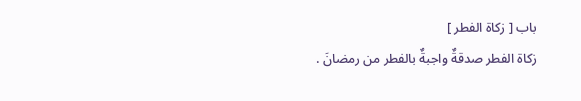باب [ زكاة الفطر ]
زكاة الفطر صدقةٌ واجبةٌ بالفطر من رمضانَ .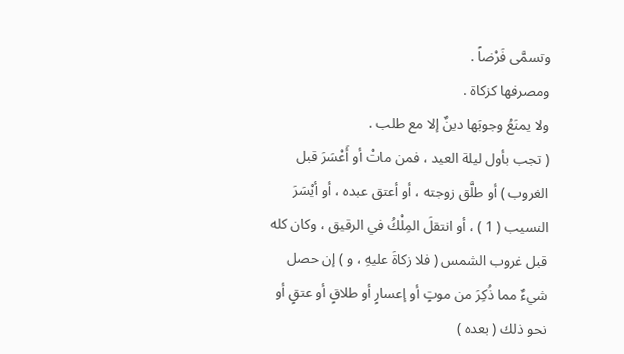وتسمَّى فَرْضاً .
ومصرفها كزكاة .
ولا يمنَعُ وجوبَها دينٌ إلا مع طلب .
( تجب بأول ليلة العيد ، فمن ماتْ أو أَعْسَرَ قبل الغروب ) أو طلَّق زوجته ، أو أعتق عبده ، أو أيْسَرَ النسيب ( 1 ) ، أو انتقلَ المِلْكُ في الرقيق ، وكان كله قبل غروب الشمس ( فلا زكاةَ عليهِ ، و ) إن حصل شيءٌ مما ذُكِرَ من موتٍ أو إعسارٍ أو طلاقٍ أو عتقٍ أو نحو ذلك ( بعده )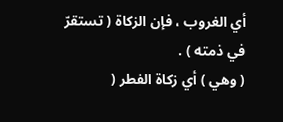أي الغروب ، فإن الزكاة ( تستقرّ في ذمته ) .
( وهي ) أي زكاة الفطر (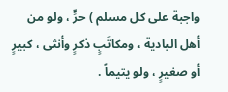واجبة على كل مسلم ) حرٍّ ، ولو من أهل البادية ، ومكاتَبٍ ذكرٍ وأنثى ، كبيرٍ أو صغيرٍ ، ولو يتيماً .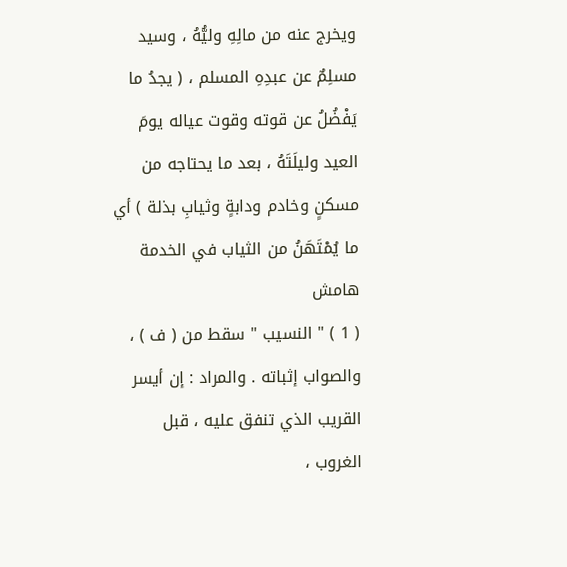ويخرج عنه من مالِهِ وليُّهُ ، وسيد مسلِمٌ عن عبدِهِ المسلم ، ( يجدُ ما يَفْضُلُ عن قوته وقوت عياله يومَ العيد وليلَتَهُ ، بعد ما يحتاجه من مسكنٍ وخادم ودابةٍ وثيابِ بذلة ) أي ما يُمْتَهَنُ من الثياب في الخدمة
هامش
( 1 ) " النسيب " سقط من ( ف ) ، والصواب إثباته . والمراد : إن أيسر القريب الذي تنفق عليه ، قبل الغروب ،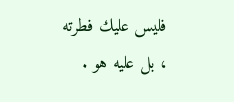فليس عليك فطرته ، بل عليه هو .